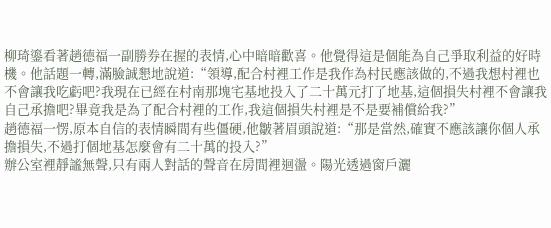柳琦鎏看著趙德福一副勝券在握的表情,心中暗暗歡喜。他覺得這是個能為自己爭取利益的好時機。他話題一轉,滿臉誠懇地說道:“領導,配合村裡工作是我作為村民應該做的,不過我想村裡也不會讓我吃虧吧?我現在已經在村南那塊宅基地投入了二十萬元打了地基,這個損失村裡不會讓我自己承擔吧?畢竟我是為了配合村裡的工作,我這個損失村裡是不是要補償給我?”
趙德福一愣,原本自信的表情瞬間有些僵硬,他皺著眉頭說道:“那是當然,確實不應該讓你個人承擔損失,不過打個地基怎麼會有二十萬的投入?”
辦公室裡靜謐無聲,只有兩人對話的聲音在房間裡迴盪。陽光透過窗戶灑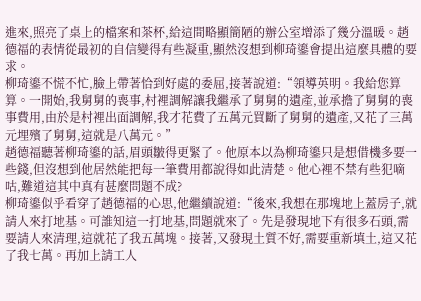進來,照亮了桌上的檔案和茶杯,給這間略顯簡陋的辦公室增添了幾分溫暖。趙德福的表情從最初的自信變得有些凝重,顯然沒想到柳琦鎏會提出這麼具體的要求。
柳琦鎏不慌不忙,臉上帶著恰到好處的委屈,接著說道:“領導英明。我給您算算。一開始,我舅舅的喪事,村裡調解讓我繼承了舅舅的遺產,並承擔了舅舅的喪事費用,由於是村裡出面調解,我才花費了五萬元買斷了舅舅的遺產,又花了三萬元埋殯了舅舅,這就是八萬元。”
趙德福聽著柳琦鎏的話,眉頭皺得更緊了。他原本以為柳琦鎏只是想借機多要一些錢,但沒想到他居然能把每一筆費用都說得如此清楚。他心裡不禁有些犯嘀咕,難道這其中真有甚麼問題不成?
柳琦鎏似乎看穿了趙德福的心思,他繼續說道:“後來,我想在那塊地上蓋房子,就請人來打地基。可誰知這一打地基,問題就來了。先是發現地下有很多石頭,需要請人來清理,這就花了我五萬塊。接著,又發現土質不好,需要重新填土,這又花了我七萬。再加上請工人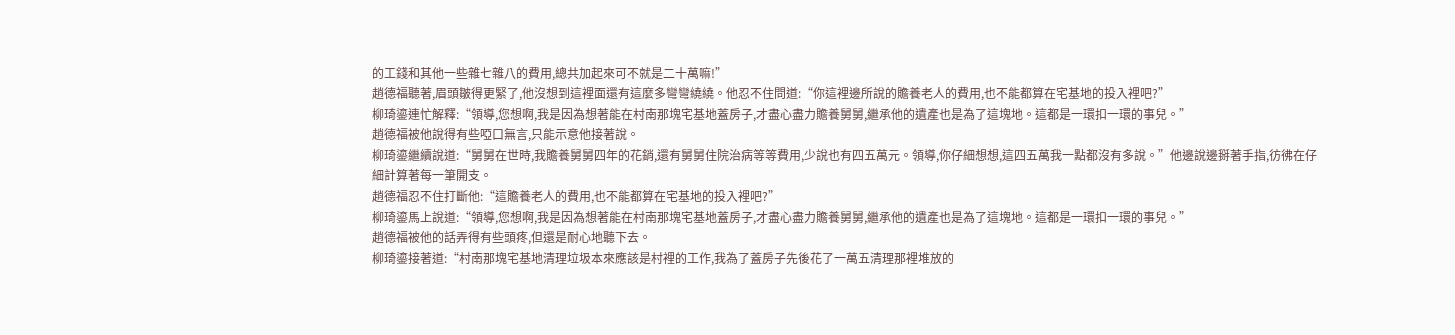的工錢和其他一些雜七雜八的費用,總共加起來可不就是二十萬嘛!”
趙德福聽著,眉頭皺得更緊了,他沒想到這裡面還有這麼多彎彎繞繞。他忍不住問道:“你這裡邊所說的贍養老人的費用,也不能都算在宅基地的投入裡吧?”
柳琦鎏連忙解釋:“領導,您想啊,我是因為想著能在村南那塊宅基地蓋房子,才盡心盡力贍養舅舅,繼承他的遺產也是為了這塊地。這都是一環扣一環的事兒。”
趙德福被他說得有些啞口無言,只能示意他接著說。
柳琦鎏繼續說道:“舅舅在世時,我贍養舅舅四年的花銷,還有舅舅住院治病等等費用,少說也有四五萬元。領導,你仔細想想,這四五萬我一點都沒有多說。”他邊說邊掰著手指,彷彿在仔細計算著每一筆開支。
趙德福忍不住打斷他:“這贍養老人的費用,也不能都算在宅基地的投入裡吧?”
柳琦鎏馬上說道:“領導,您想啊,我是因為想著能在村南那塊宅基地蓋房子,才盡心盡力贍養舅舅,繼承他的遺產也是為了這塊地。這都是一環扣一環的事兒。”
趙德福被他的話弄得有些頭疼,但還是耐心地聽下去。
柳琦鎏接著道:“村南那塊宅基地清理垃圾本來應該是村裡的工作,我為了蓋房子先後花了一萬五清理那裡堆放的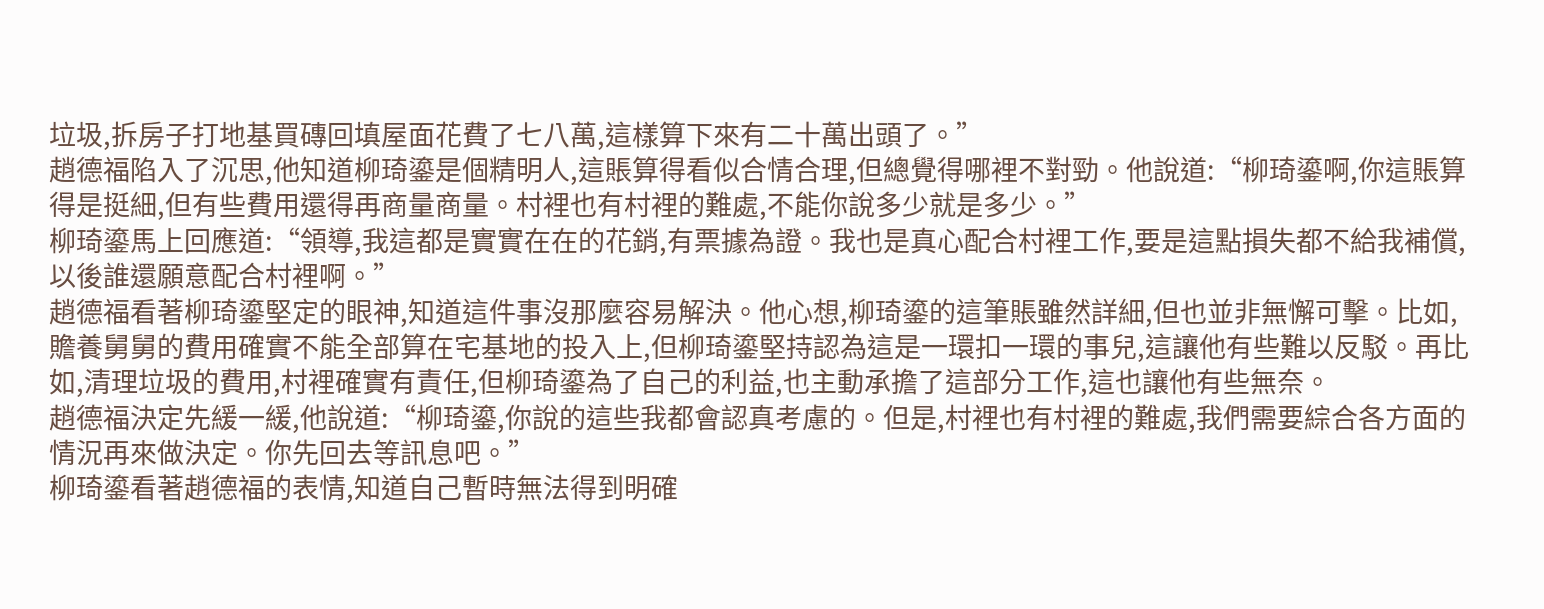垃圾,拆房子打地基買磚回填屋面花費了七八萬,這樣算下來有二十萬出頭了。”
趙德福陷入了沉思,他知道柳琦鎏是個精明人,這賬算得看似合情合理,但總覺得哪裡不對勁。他說道:“柳琦鎏啊,你這賬算得是挺細,但有些費用還得再商量商量。村裡也有村裡的難處,不能你說多少就是多少。”
柳琦鎏馬上回應道:“領導,我這都是實實在在的花銷,有票據為證。我也是真心配合村裡工作,要是這點損失都不給我補償,以後誰還願意配合村裡啊。”
趙德福看著柳琦鎏堅定的眼神,知道這件事沒那麼容易解決。他心想,柳琦鎏的這筆賬雖然詳細,但也並非無懈可擊。比如,贍養舅舅的費用確實不能全部算在宅基地的投入上,但柳琦鎏堅持認為這是一環扣一環的事兒,這讓他有些難以反駁。再比如,清理垃圾的費用,村裡確實有責任,但柳琦鎏為了自己的利益,也主動承擔了這部分工作,這也讓他有些無奈。
趙德福決定先緩一緩,他說道:“柳琦鎏,你說的這些我都會認真考慮的。但是,村裡也有村裡的難處,我們需要綜合各方面的情況再來做決定。你先回去等訊息吧。”
柳琦鎏看著趙德福的表情,知道自己暫時無法得到明確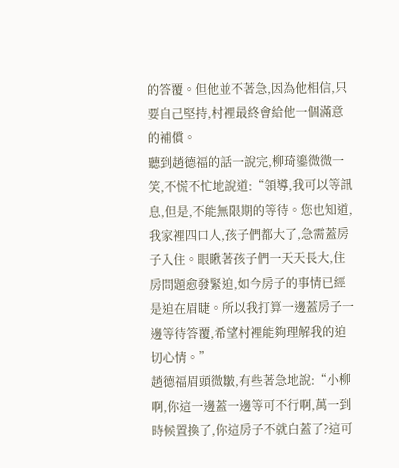的答覆。但他並不著急,因為他相信,只要自己堅持,村裡最終會給他一個滿意的補償。
聽到趙德福的話一說完,柳琦鎏微微一笑,不慌不忙地說道:“領導,我可以等訊息,但是,不能無限期的等待。您也知道,我家裡四口人,孩子們都大了,急需蓋房子入住。眼瞅著孩子們一天天長大,住房問題愈發緊迫,如今房子的事情已經是迫在眉睫。所以我打算一邊蓋房子一邊等待答覆,希望村裡能夠理解我的迫切心情。”
趙德福眉頭微皺,有些著急地說:“小柳啊,你這一邊蓋一邊等可不行啊,萬一到時候置換了,你這房子不就白蓋了?這可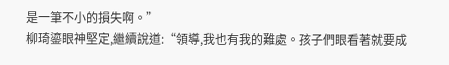是一筆不小的損失啊。”
柳琦鎏眼神堅定,繼續說道:“領導,我也有我的難處。孩子們眼看著就要成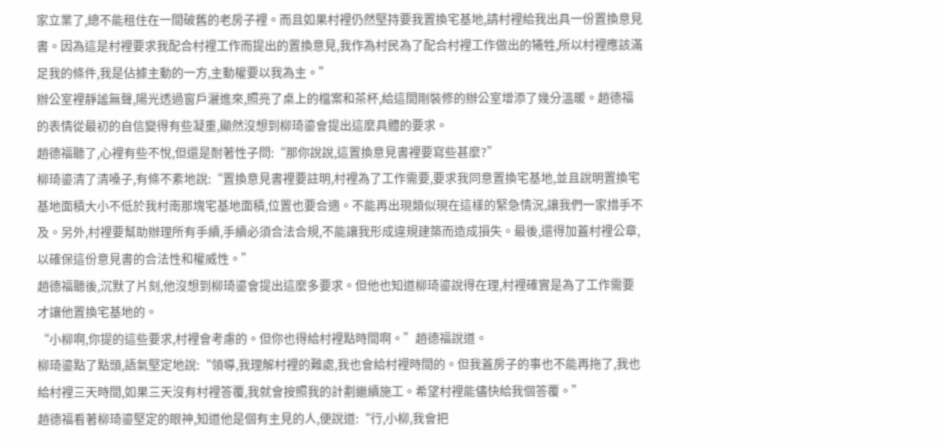家立業了,總不能租住在一間破舊的老房子裡。而且如果村裡仍然堅持要我置換宅基地,請村裡給我出具一份置換意見書。因為這是村裡要求我配合村裡工作而提出的置換意見,我作為村民為了配合村裡工作做出的犧牲,所以村裡應該滿足我的條件,我是佔據主動的一方,主動權要以我為主。”
辦公室裡靜謐無聲,陽光透過窗戶灑進來,照亮了桌上的檔案和茶杯,給這間剛裝修的辦公室增添了幾分溫暖。趙德福的表情從最初的自信變得有些凝重,顯然沒想到柳琦鎏會提出這麼具體的要求。
趙德福聽了,心裡有些不悅,但還是耐著性子問:“那你說說,這置換意見書裡要寫些甚麼?”
柳琦鎏清了清嗓子,有條不紊地說:“置換意見書裡要註明,村裡為了工作需要,要求我同意置換宅基地,並且說明置換宅基地面積大小不低於我村南那塊宅基地面積,位置也要合適。不能再出現類似現在這樣的緊急情況,讓我們一家措手不及。另外,村裡要幫助辦理所有手續,手續必須合法合規,不能讓我形成違規建築而造成損失。最後,還得加蓋村裡公章,以確保這份意見書的合法性和權威性。”
趙德福聽後,沉默了片刻,他沒想到柳琦鎏會提出這麼多要求。但他也知道柳琦鎏說得在理,村裡確實是為了工作需要才讓他置換宅基地的。
“小柳啊,你提的這些要求,村裡會考慮的。但你也得給村裡點時間啊。”趙德福說道。
柳琦鎏點了點頭,語氣堅定地說:“領導,我理解村裡的難處,我也會給村裡時間的。但我蓋房子的事也不能再拖了,我也給村裡三天時間,如果三天沒有村裡答覆,我就會按照我的計劃繼續施工。希望村裡能儘快給我個答覆。”
趙德福看著柳琦鎏堅定的眼神,知道他是個有主見的人,便說道:“行,小柳,我會把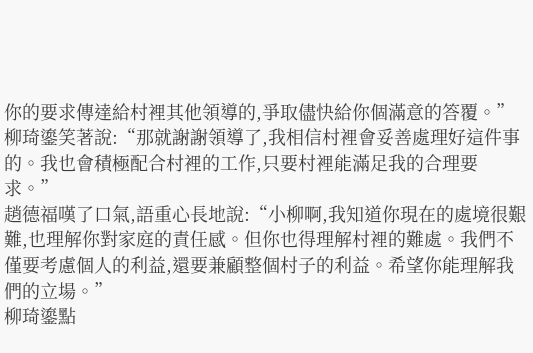你的要求傳達給村裡其他領導的,爭取儘快給你個滿意的答覆。”
柳琦鎏笑著說:“那就謝謝領導了,我相信村裡會妥善處理好這件事的。我也會積極配合村裡的工作,只要村裡能滿足我的合理要求。”
趙德福嘆了口氣,語重心長地說:“小柳啊,我知道你現在的處境很艱難,也理解你對家庭的責任感。但你也得理解村裡的難處。我們不僅要考慮個人的利益,還要兼顧整個村子的利益。希望你能理解我們的立場。”
柳琦鎏點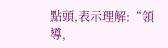點頭,表示理解:“領導,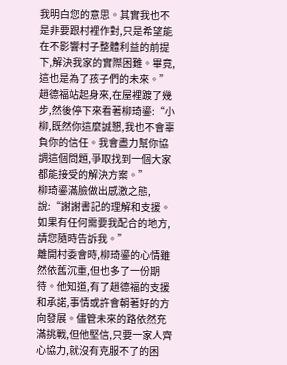我明白您的意思。其實我也不是非要跟村裡作對,只是希望能在不影響村子整體利益的前提下,解決我家的實際困難。畢竟,這也是為了孩子們的未來。”
趙德福站起身來,在屋裡踱了幾步,然後停下來看著柳琦鎏:“小柳,既然你這麼誠懇,我也不會辜負你的信任。我會盡力幫你協調這個問題,爭取找到一個大家都能接受的解決方案。”
柳琦鎏滿臉做出感激之態,說:“謝謝書記的理解和支援。如果有任何需要我配合的地方,請您隨時告訴我。”
離開村委會時,柳琦鎏的心情雖然依舊沉重,但也多了一份期待。他知道,有了趙德福的支援和承諾,事情或許會朝著好的方向發展。儘管未來的路依然充滿挑戰,但他堅信,只要一家人齊心協力,就沒有克服不了的困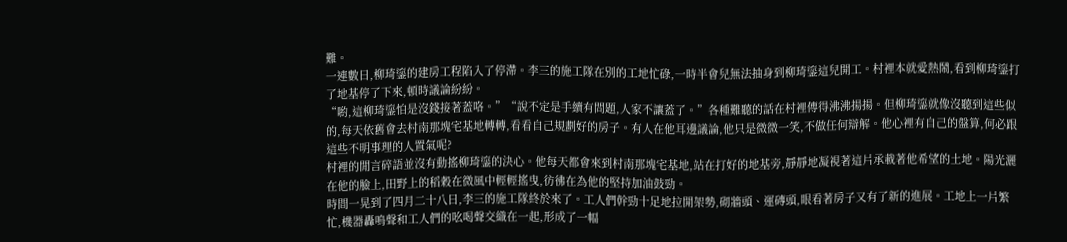難。
一連數日,柳琦鎏的建房工程陷入了停滯。李三的施工隊在別的工地忙碌,一時半會兒無法抽身到柳琦鎏這兒開工。村裡本就愛熱鬧,看到柳琦鎏打了地基停了下來,頓時議論紛紛。
“喲,這柳琦鎏怕是沒錢接著蓋咯。”“說不定是手續有問題,人家不讓蓋了。”各種難聽的話在村裡傳得沸沸揚揚。但柳琦鎏就像沒聽到這些似的,每天依舊會去村南那塊宅基地轉轉,看看自己規劃好的房子。有人在他耳邊議論,他只是微微一笑,不做任何辯解。他心裡有自己的盤算,何必跟這些不明事理的人置氣呢?
村裡的閒言碎語並沒有動搖柳琦鎏的決心。他每天都會來到村南那塊宅基地,站在打好的地基旁,靜靜地凝視著這片承載著他希望的土地。陽光灑在他的臉上,田野上的稻穀在微風中輕輕搖曳,彷彿在為他的堅持加油鼓勁。
時間一晃到了四月二十八日,李三的施工隊終於來了。工人們幹勁十足地拉開架勢,砌牆頭、運磚頭,眼看著房子又有了新的進展。工地上一片繁忙,機器轟鳴聲和工人們的吆喝聲交織在一起,形成了一幅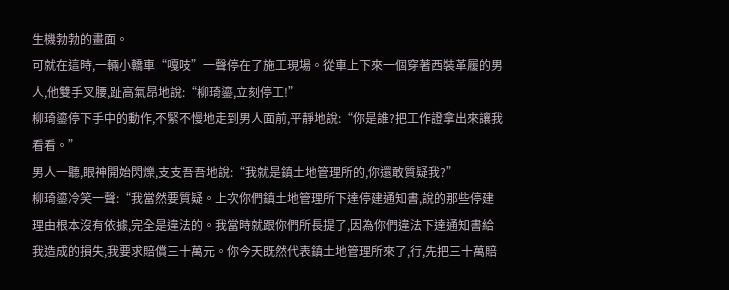生機勃勃的畫面。
可就在這時,一輛小轎車“嘎吱”一聲停在了施工現場。從車上下來一個穿著西裝革履的男人,他雙手叉腰,趾高氣昂地說:“柳琦鎏,立刻停工!”
柳琦鎏停下手中的動作,不緊不慢地走到男人面前,平靜地說:“你是誰?把工作證拿出來讓我看看。”
男人一聽,眼神開始閃爍,支支吾吾地說:“我就是鎮土地管理所的,你還敢質疑我?”
柳琦鎏冷笑一聲:“我當然要質疑。上次你們鎮土地管理所下達停建通知書,說的那些停建理由根本沒有依據,完全是違法的。我當時就跟你們所長提了,因為你們違法下達通知書給我造成的損失,我要求賠償三十萬元。你今天既然代表鎮土地管理所來了,行,先把三十萬賠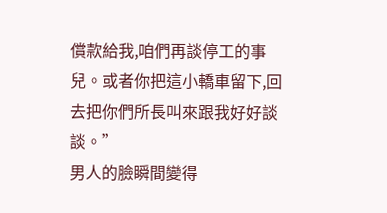償款給我,咱們再談停工的事兒。或者你把這小轎車留下,回去把你們所長叫來跟我好好談談。”
男人的臉瞬間變得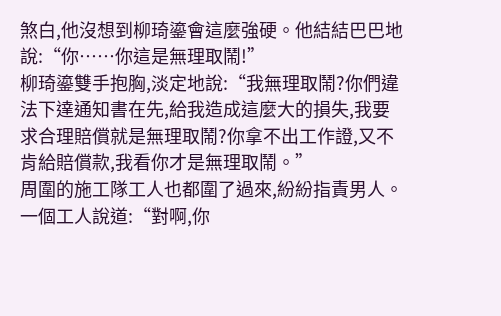煞白,他沒想到柳琦鎏會這麼強硬。他結結巴巴地說:“你……你這是無理取鬧!”
柳琦鎏雙手抱胸,淡定地說:“我無理取鬧?你們違法下達通知書在先,給我造成這麼大的損失,我要求合理賠償就是無理取鬧?你拿不出工作證,又不肯給賠償款,我看你才是無理取鬧。”
周圍的施工隊工人也都圍了過來,紛紛指責男人。一個工人說道:“對啊,你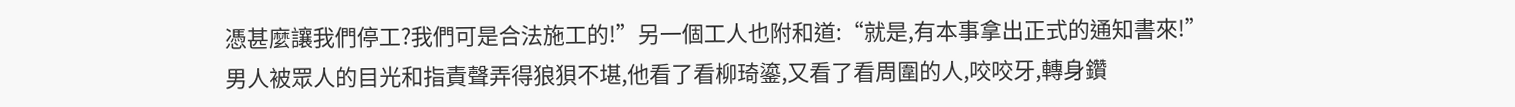憑甚麼讓我們停工?我們可是合法施工的!”另一個工人也附和道:“就是,有本事拿出正式的通知書來!”
男人被眾人的目光和指責聲弄得狼狽不堪,他看了看柳琦鎏,又看了看周圍的人,咬咬牙,轉身鑽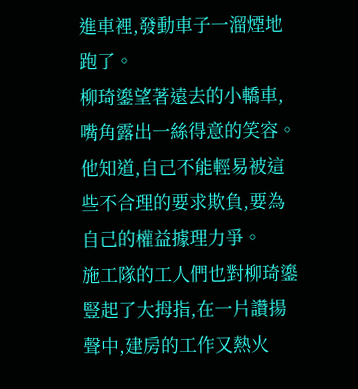進車裡,發動車子一溜煙地跑了。
柳琦鎏望著遠去的小轎車,嘴角露出一絲得意的笑容。他知道,自己不能輕易被這些不合理的要求欺負,要為自己的權益據理力爭。
施工隊的工人們也對柳琦鎏豎起了大拇指,在一片讚揚聲中,建房的工作又熱火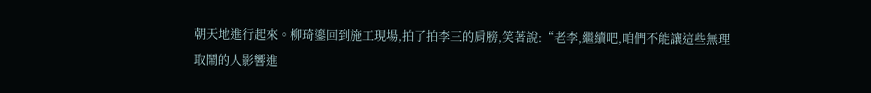朝天地進行起來。柳琦鎏回到施工現場,拍了拍李三的肩膀,笑著說:“老李,繼續吧,咱們不能讓這些無理取鬧的人影響進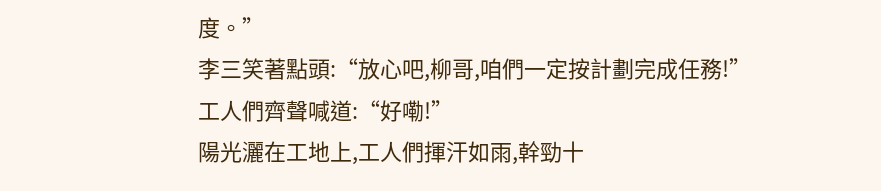度。”
李三笑著點頭:“放心吧,柳哥,咱們一定按計劃完成任務!”
工人們齊聲喊道:“好嘞!”
陽光灑在工地上,工人們揮汗如雨,幹勁十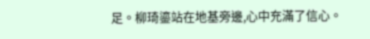足。柳琦鎏站在地基旁邊,心中充滿了信心。